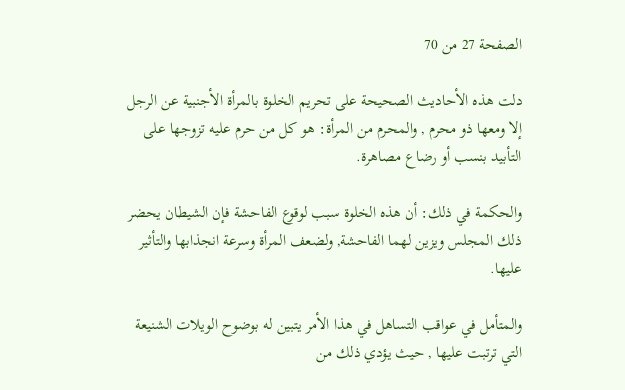الصفحة 27 من 70

دلت هذه الأحاديث الصحيحة على تحريم الخلوة بالمرأة الأجنبية عن الرجل إلا ومعها ذو محرم , والمحرم من المرأة: هو كل من حرم عليه تزوجها على التأبيد بنسب أو رضاع مصاهرة.

والحكمة في ذلك: أن هذه الخلوة سبب لوقوع الفاحشة فإن الشيطان يحضر ذلك المجلس ويزين لهما الفاحشة, ولضعف المرأة وسرعة انجذابها والتأثير عليها.

والمتأمل في عواقب التساهل في هذا الأمر يتبين له بوضوح الويلات الشنيعة التي ترتبت عليها , حيث يؤدي ذلك من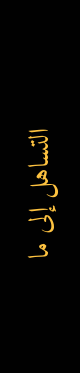التساهل إلى ما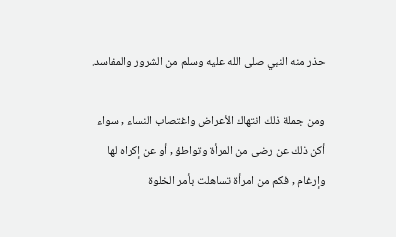حذر منه النبي صلى الله عليه وسلم من الشرور والمفاسد.

ومن جملة ذلك انتهاك الأعراض واغتصاب النساء , سواء أكن ذلك عن رضى من المرأة وتواطؤ , أو عن إكراه لها وإرغام , فكم من امرأة تساهلت بأمر الخلوة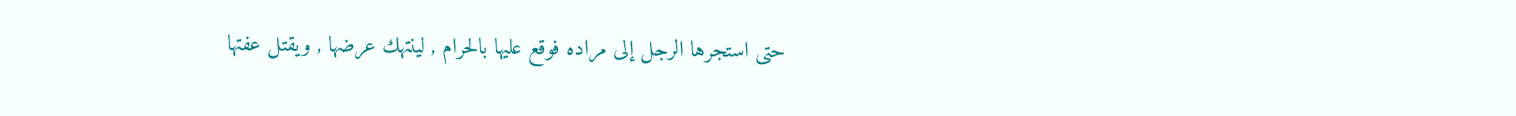حتى استجرها الرجل إلى مراده فوقع عليها بالحرام , لينتهك عرضها , ويقتل عفتها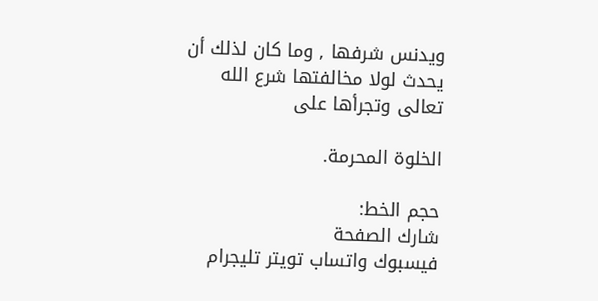ويدنس شرفها , وما كان لذلك أن يحدث لولا مخالفتها شرع الله تعالى وتجرأها على

الخلوة المحرمة.

حجم الخط:
شارك الصفحة
فيسبوك واتساب تويتر تليجرام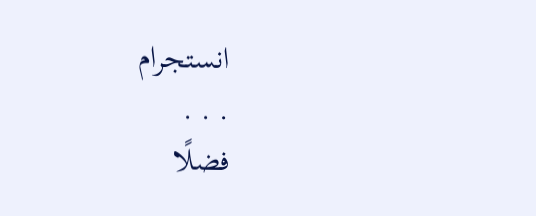انستجرام
. . .
فضلًا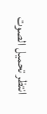انتظر تحميل الصوت